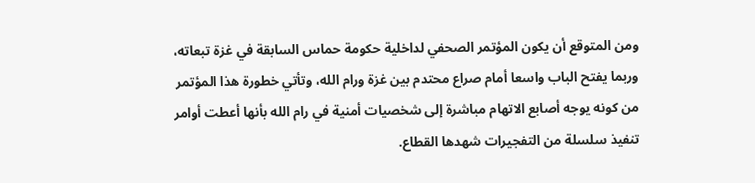ومن المتوقع أن يكون المؤتمر الصحفي لداخلية حكومة حماس السابقة في غزة تبعاته، وربما يفتح الباب واسعا أمام صراع محتدم بين غزة ورام الله، وتأتي خطورة هذا المؤتمر من كونه يوجه أصابع الاتهام مباشرة إلى شخصيات أمنية في رام الله بأنها أعطت أوامر تنفيذ سلسلة من التفجيرات شهدها القطاع.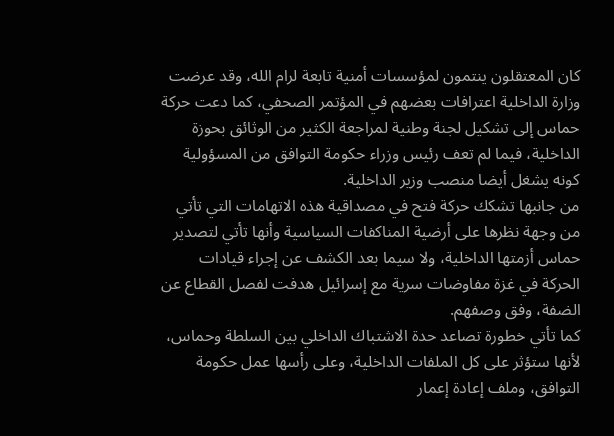كان المعتقلون ينتمون لمؤسسات أمنية تابعة لرام الله، وقد عرضت وزارة الداخلية اعترافات بعضهم في المؤتمر الصحفي، كما دعت حركة حماس إلى تشكيل لجنة وطنية لمراجعة الكثير من الوثائق بحوزة الداخلية، فيما لم تعف رئيس وزراء حكومة التوافق من المسؤولية كونه يشغل أيضا منصب وزير الداخلية.
من جانبها تشكك حركة فتح في مصداقية هذه الاتهامات التي تأتي من وجهة نظرها على أرضية المناكفات السياسية وأنها تأتي لتصدير حماس أزمتها الداخلية، ولا سيما بعد الكشف عن إجراء قيادات الحركة في غزة مفاوضات سرية مع إسرائيل هدفت لفصل القطاع عن الضفة، وفق وصفهم.
كما تأتي خطورة تصاعد حدة الاشتباك الداخلي بين السلطة وحماس، لأنها ستؤثر على كل الملفات الداخلية، وعلى رأسها عمل حكومة التوافق، وملف إعادة إعمار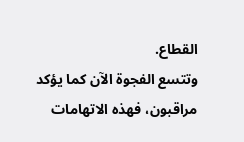القطاع.
وتتسع الفجوة الآن كما يؤكد مراقبون، فهذه الاتهامات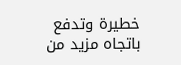خطيرة وتدفع باتجاه مزيد من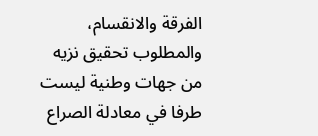الفرقة والانقسام، والمطلوب تحقيق نزيه من جهات وطنية ليست طرفا في معادلة الصراع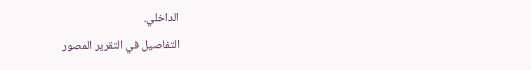الداخلي.
التفاصيل في التقرير المصور